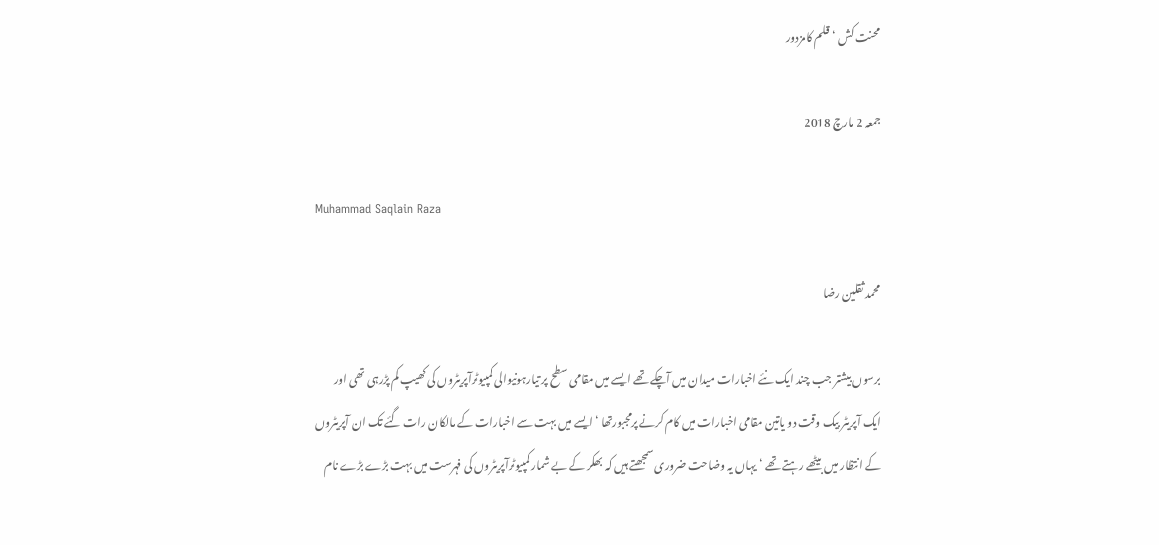محنت کش ‘قلم کامزدور

جمعہ 2 مارچ 2018

Muhammad Saqlain Raza

محمد ثقلین رضا

برسوں بیشتر جب چند ایک نئے اخبارات میدان میں آچکے تھے ایسے میں مقامی سطح پر تیارہونیوالی کمپیوٹرآپریٹروں کی کھیپ کم پڑرہی تھی اور ایک آپریٹر بیک وقت دو یاتین مقامی اخبارات میں کام کرنے پرمجبورتھا ‘ایسے میں بہت سے اخبارات کے مالکان رات گئے تک ان آپریٹروں کے انتظار میں بیٹھے رہتے تھے ‘یہاں یہ وضاحت ضروری سمجھتے ہیں کہ بھکر کے بے شمار کمپیوٹرآپریٹروں کی فہرست میں بہت بڑے بڑے نام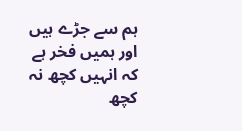ہم سے جڑے ہیں اور ہمیں فخر ہے کہ انہیں کچھ نہ کچھ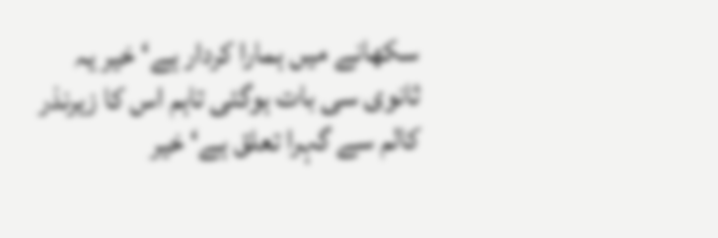سکھانے میں ہمارا کردار ہے‘ خیر یہ ثانوی سی بات ہوگئی تاہم اس کا زیرنذر کالم سے گہرا تعلق ہے‘ خیر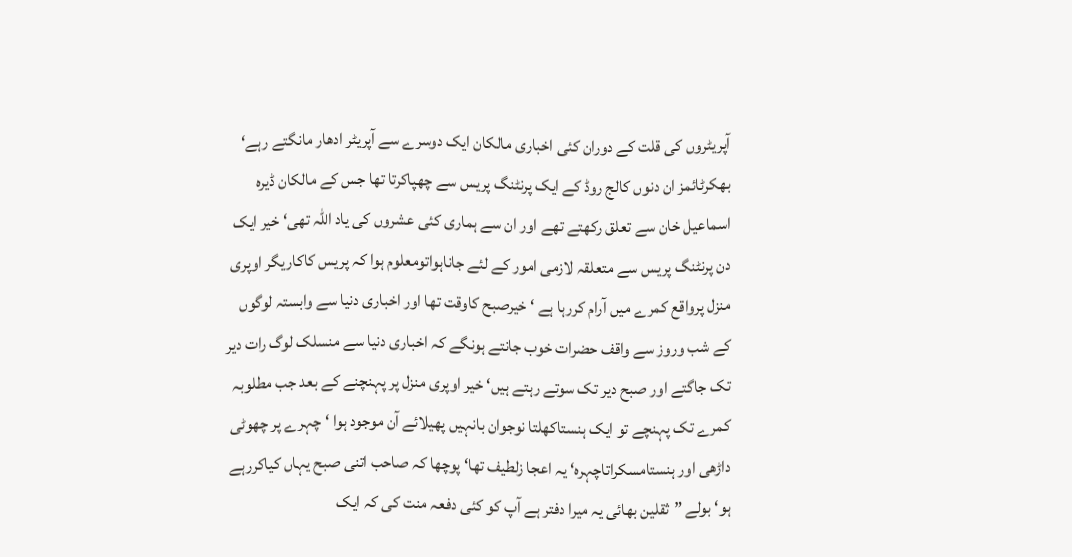آپریٹروں کی قلت کے دوران کئی اخباری مالکان ایک دوسرے سے آپریٹر ادھار مانگتے رہے‘ بھکرٹائمز ان دنوں کالج روڈ کے ایک پرنٹنگ پریس سے چھپاکرتا تھا جس کے مالکان ڈیرہ اسماعیل خان سے تعلق رکھتے تھے اور ان سے ہماری کئی عشروں کی یاد اللہ تھی‘ خیر ایک دن پرنٹنگ پریس سے متعلقہ لازمی امور کے لئے جاناہواتومعلوم ہوا کہ پریس کاکاریگر اوپری منزل پرواقع کمرے میں آرام کررہا ہے ‘ خیرصبح کاوقت تھا اور اخباری دنیا سے وابستہ لوگوں کے شب وروز سے واقف حضرات خوب جانتے ہونگے کہ اخباری دنیا سے منسلک لوگ رات دیر تک جاگتے اور صبح دیر تک سوتے رہتے ہیں‘ خیر اوپری منزل پر پہنچنے کے بعد جب مطلوبہ کمرے تک پہنچے تو ایک ہنستاکھلتا نوجوان بانہیں پھیلائے آن موجود ہوا ‘ چہرے پر چھوٹی داڑھی اور ہنستامسکراتاچہرہ‘ یہ اعجا زلطیف تھا‘ پوچھا کہ صاحب اتنی صبح یہاں کیاکررہے ہو‘ بولے ”ثقلین بھائی یہ میرا دفتر ہے آپ کو کئی دفعہ منت کی کہ ایک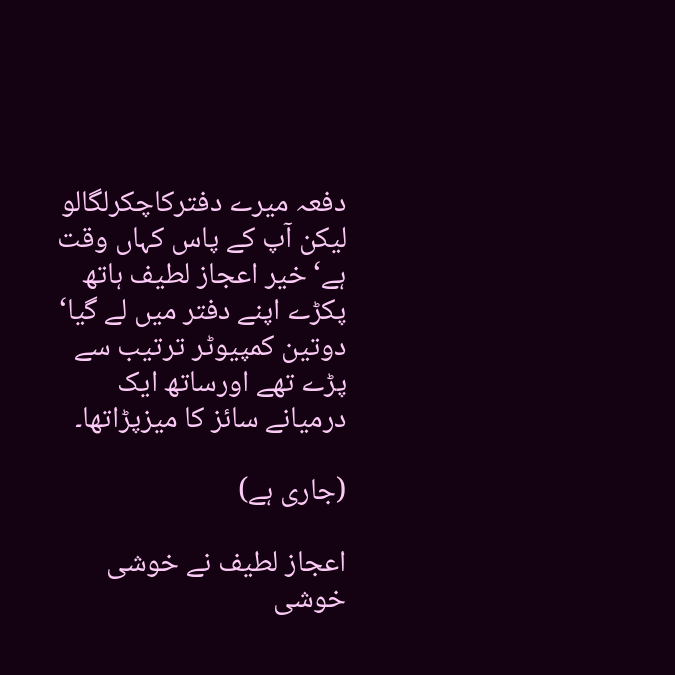دفعہ میرے دفترکاچکرلگالو لیکن آپ کے پاس کہاں وقت ہے‘ خیر اعجاز لطیف ہاتھ پکڑے اپنے دفتر میں لے گیا‘ دوتین کمپیوٹر ترتیب سے پڑے تھے اورساتھ ایک درمیانے سائز کا میزپڑاتھا۔

(جاری ہے)

اعجاز لطیف نے خوشی خوشی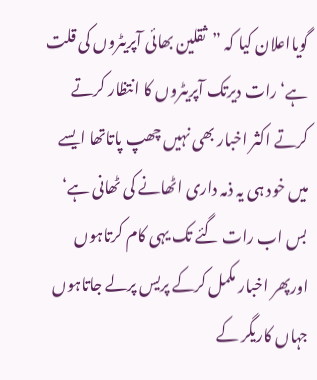گویااعلان کیا کہ ”ثقلین بھائی آپریٹروں کی قلت ہے‘ رات دیرتک آپریٹروں کا انتظار کرتے کرتے اکثر اخبار بھی نہیں چھپ پاتاتھا ایسے میں خود ہی یہ ذمہ داری اٹھانے کی ٹھانی ہے‘ بس اب رات گئے تک یہی کام کرتاہوں اورپھر اخبار مکمل کرکے پریس پرلے جاتاہوں جہاں کاریگر کے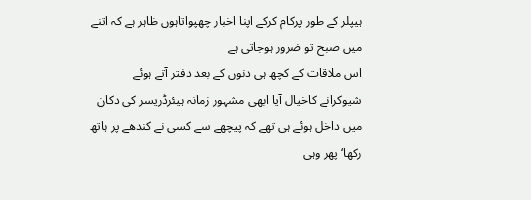ہیپلر کے طور پرکام کرکے اپنا اخبار چھپواتاہوں ظاہر ہے کہ اتنے میں صبح تو ضرور ہوجاتی ہے
اس ملاقات کے کچھ ہی دنوں کے بعد دفتر آتے ہوئے شیوکرانے کاخیال آیا ابھی مشہور زمانہ ہیئرڈریسر کی دکان میں داخل ہوئے ہی تھے کہ پیچھے سے کسی نے کندھے پر ہاتھ رکھا‘ پھر وہی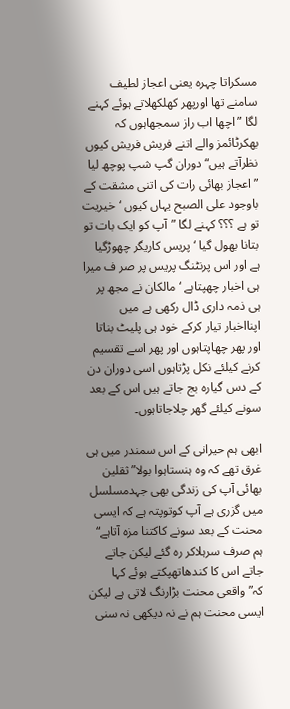مسکراتا چہرہ یعنی اعجاز لطیف سامنے تھا اورپھر کھلکھلاتے ہوئے کہنے لگا ”اچھا اب راز سمجھاہوں کہ بھکرٹائمز والے اتنے فریش فریش کیوں نظرآتے ہیں“ دوران گپ شپ پوچھ لیا ”اعجاز بھائی رات کی اتنی مشقت کے باوجود علی الصبح یہاں کیوں ‘خیریت تو ہے ؟؟؟ کہنے لگا ”آپ کو ایک بات تو بتانا بھول گیا ‘پریس کاریگر چھوڑگیا ہے اور اس پرنٹنگ پریس پر صر ف میرا ہی اخبار چھپتاہے ‘ مالکان نے مجھ پر ہی ذمہ داری ڈال رکھی ہے میں اپنااخبار تیار کرکے خود ہی پلیٹ بناتا اور پھر چھاپتاہوں اور پھر اسے تقسیم کرنے کیلئے نکل پڑتاہوں اسی دوران دن کے دس گیارہ بج جاتے ہیں اس کے بعد سونے کیلئے گھر چلاجاتاہوں۔

ابھی ہم حیرانی کے اس سمندر میں ہی غرق تھے کہ وہ ہنستاہوا بولا”ثقلین بھائی آپ کی زندگی بھی جہدمسلسل میں گزری ہے آپ کوتوپتہ ہے کہ ایسی محنت کے بعد سونے کاکتنا مزہ آتاہے“ ہم صرف سرہلاکر رہ گئے لیکن جاتے جاتے اس کا کندھاتھپکتے ہوئے کہا کہ”واقعی محنت بڑارنگ لاتی ہے لیکن ایسی محنت ہم نے نہ دیکھی نہ سنی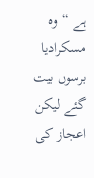ہے “وہ مسکرادیا
برسوں بیت گئے لیکن اعجاز کی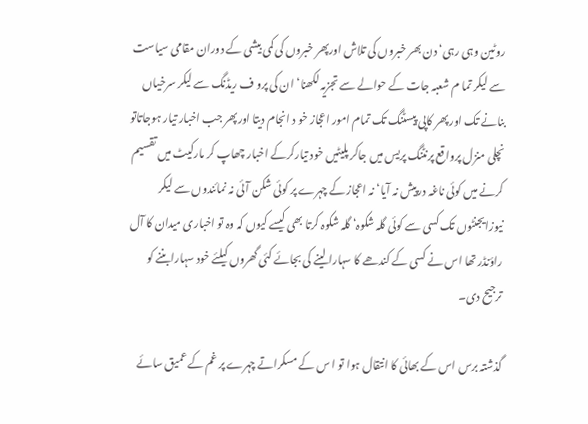روٹین وہی رہی‘ دن بھر خبروں کی تلاش اورپھر خبروں کی کمی بیشی کے دوران مقامی سیاست سے لیکر تما م شعبہ جات کے حوالے سے تجزیہ لکھنا‘ ان کی پرو ف ریڈنگ سے لیکر سرخیاں بنانے تک اور پھر کاپی پیسٹنگ تک تمام امور اعجاز خو د انجام دیتا اورپھر جب اخبار تیار ہوجاتاتو نچلی منزل پرواقع پرنٹنگ پریس میں جاکر پلیٹیں خود تیارکرکے اخبار چھاپ کر مارکیٹ میں تقسیم کرنے میں کوئی ناغہ درپیش نہ آیا‘ نہ اعجاز کے چہرے پر کوئی شکن آئی نہ نمائندوں سے لیکر نیوزایجنٹوں تک کسی سے کوئی گلہ شکوہ‘ گلہ شکوہ کرتا بھی کیسے کیوں کہ وہ تو اخباری میدان کا آل راؤنڈر تھا اس نے کسی کے کندھے کا سہارا لینے کی بجائے کئی گھروں کیلئے خود سہارابننے کو ترجیح دی۔

گذشتہ برس اس کے بھائی کا انتقال ہوا تو ا س کے مسکراتے چہرے پر غم کے عمیق سائے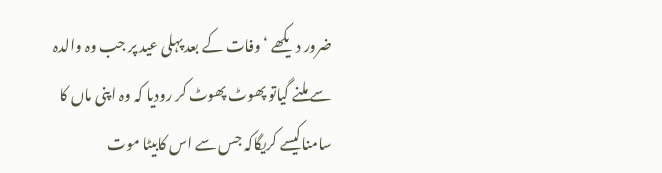ضرور دیکھے ‘ وفات کے بعد پہلی عید پر جب وہ والدہ سے ملنے گیاتو پھوٹ پھوٹ کر رودیا کہ وہ اپنی ماں کا سامناکیسے کریگاکہ جس سے اس کابیٹا موت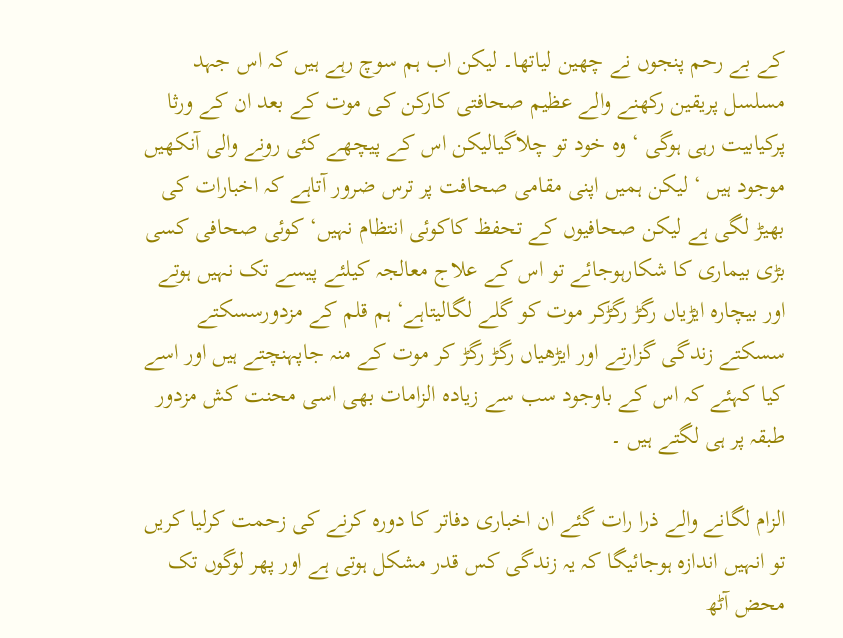کے بے رحم پنجوں نے چھین لیاتھا۔ لیکن اب ہم سوچ رہے ہیں کہ اس جہد مسلسل پریقین رکھنے والے عظیم صحافتی کارکن کی موت کے بعد ان کے ورثا پرکیابیت رہی ہوگی ‘ وہ خود تو چلاگیالیکن اس کے پیچھے کئی رونے والی آنکھیں موجود ہیں ‘ لیکن ہمیں اپنی مقامی صحافت پر ترس ضرور آتاہے کہ اخبارات کی بھیڑ لگی ہے لیکن صحافیوں کے تحفظ کاکوئی انتظام نہیں‘ کوئی صحافی کسی بڑی بیماری کا شکارہوجائے تو اس کے علاج معالجہ کیلئے پیسے تک نہیں ہوتے اور بیچارہ ایڑیاں رگڑ رگڑکر موت کو گلے لگالیتاہے‘ ہم قلم کے مزدورسسکتے سسکتے زندگی گزارتے اور ایڑھیاں رگڑ رگڑ کر موت کے منہ جاپہنچتے ہیں اور اسے کیا کہئے کہ اس کے باوجود سب سے زیادہ الزامات بھی اسی محنت کش مزدور طبقہ پر ہی لگتے ہیں ۔

الزام لگانے والے ذرا رات گئے ان اخباری دفاتر کا دورہ کرنے کی زحمت کرلیا کریں تو انہیں اندازہ ہوجائیگا کہ یہ زندگی کس قدر مشکل ہوتی ہے اور پھر لوگوں تک محض آٹھ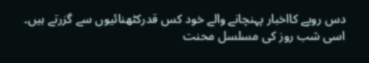دس روپے کااخبار پہنچانے والے خود کس قدرکٹھنائیوں سے گزرتے ہیں۔ اسی شب روز کی مسلسل محنت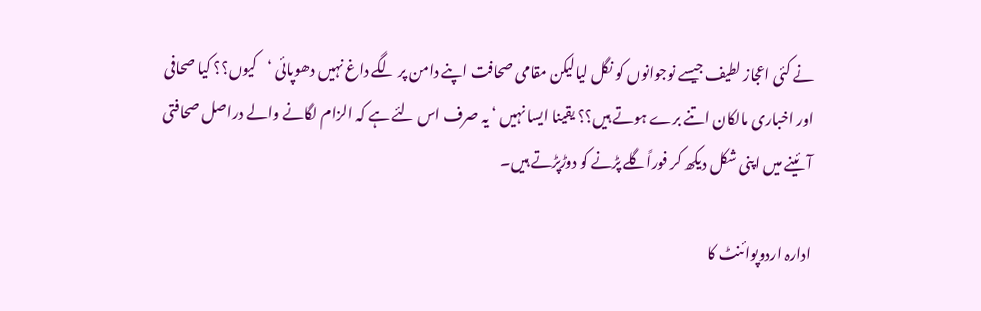نے کئی اعجاز لطیف جیسے نوجوانوں کو نگل لیالیکن مقامی صحافت اپنے دامن پر لگے داغ نہیں دھوپائی ‘کیوں؟؟ کیا صحافی اور اخباری مالکان اتنے برے ہوتے ہیں؟؟ یقینا ایسا نہیں ‘ یہ صرف اس لئے ہے کہ الزام لگانے والے دراصل صحافتی آئینے میں اپنی شکل دیکھ کر فوراًگلے پڑنے کو دوڑپڑتے ہیں۔

ادارہ اردوپوائنٹ کا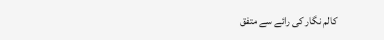کالم نگار کی رائے سے متفق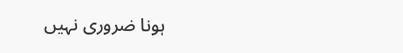ہونا ضروری نہیں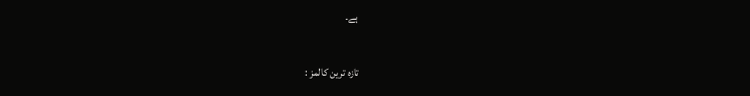ہے۔

تازہ ترین کالمز :